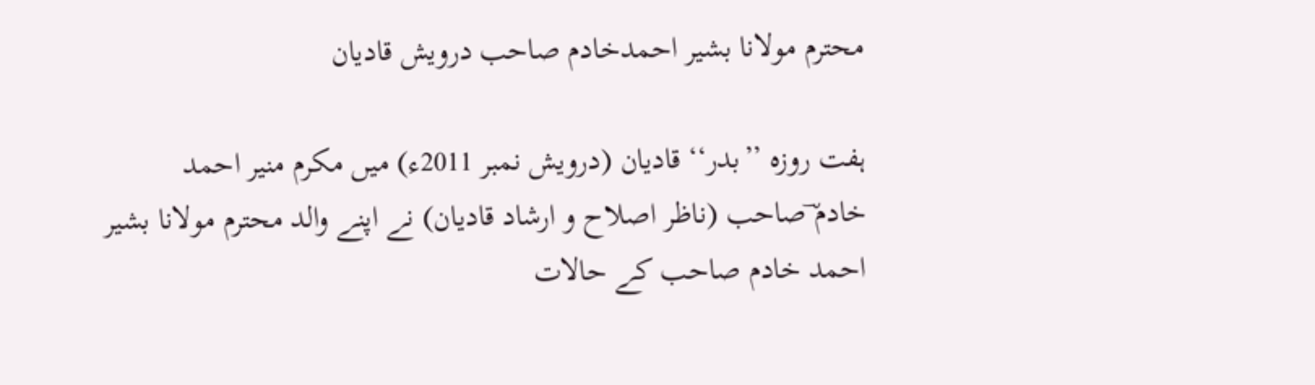محترم مولانا بشیر احمدخادم صاحب درویش قادیان

ہفت روزہ ’’بدر‘‘ قادیان (درویش نمبر 2011ء) میں مکرم منیر احمد خادم ؔصاحب (ناظر اصلاح و ارشاد قادیان) نے اپنے والد محترم مولانا بشیر احمد خادم صاحب کے حالات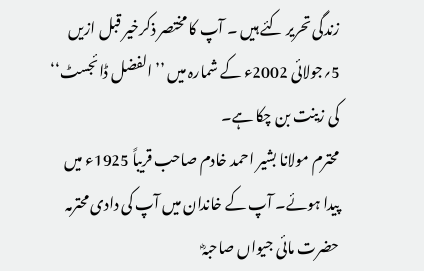زندگی تحریر کئے ہیں ۔ آپ کا مختصر ذکرخیر قبل ازیں 5؍جولائی 2002ء کے شمارہ میں ’’الفضل ڈائجسٹ‘‘ کی زینت بن چکا ہے۔
محترم مولانا بشیر احمد خادم صاحب قریباً 1925ء میں پیدا ہوئے۔ آپ کے خاندان میں آپ کی دادی محترمہ حضرت مائی جیواں صاحبہؓ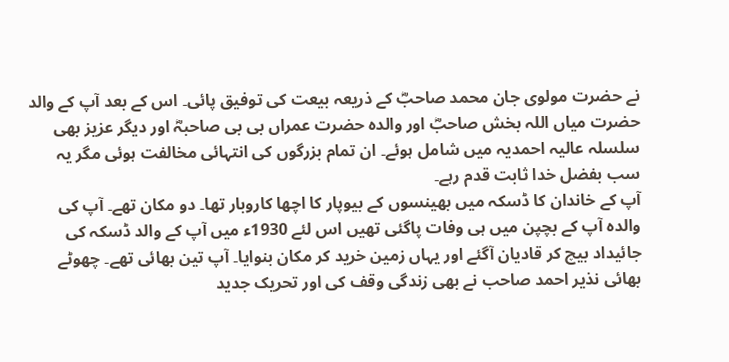نے حضرت مولوی جان محمد صاحبؓ کے ذریعہ بیعت کی توفیق پائی۔ اس کے بعد آپ کے والد حضرت میاں اللہ بخش صاحبؓ اور والدہ حضرت عمراں بی بی صاحبہؓ اور دیگر عزیز بھی سلسلہ عالیہ احمدیہ میں شامل ہوئے۔ ان تمام بزرگوں کی انتہائی مخالفت ہوئی مگر یہ سب بفضل خدا ثابت قدم رہے۔
آپ کے خاندان کا ڈسکہ میں بھینسوں کے بیوپار کا اچھا کاروبار تھا۔ دو مکان تھے۔ آپ کی والدہ آپ کے بچپن میں ہی وفات پاگئی تھیں اس لئے 1930ء میں آپ کے والد ڈسکہ کی جائیداد بیچ کر قادیان آگئے اور یہاں زمین خرید کر مکان بنوایا۔ آپ تین بھائی تھے۔ چھوٹے بھائی نذیر احمد صاحب نے بھی زندگی وقف کی اور تحریک جدید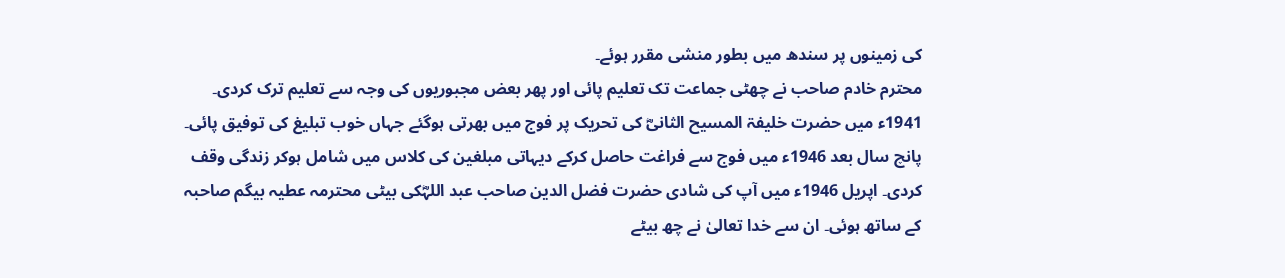کی زمینوں پر سندھ میں بطور منشی مقرر ہوئے۔
محترم خادم صاحب نے چھٹی جماعت تک تعلیم پائی اور پھر بعض مجبوریوں کی وجہ سے تعلیم ترک کردی۔ 1941ء میں حضرت خلیفۃ المسیح الثانیؓ کی تحریک پر فوج میں بھرتی ہوگئے جہاں خوب تبلیغ کی توفیق پائی۔ پانچ سال بعد 1946ء میں فوج سے فراغت حاصل کرکے دیہاتی مبلغین کی کلاس میں شامل ہوکر زندگی وقف کردی۔ اپریل 1946ء میں آپ کی شادی حضرت فضل الدین صاحب عبد اللہؓکی بیٹی محترمہ عطیہ بیگم صاحبہ کے ساتھ ہوئی۔ ان سے خدا تعالیٰ نے چھ بیٹے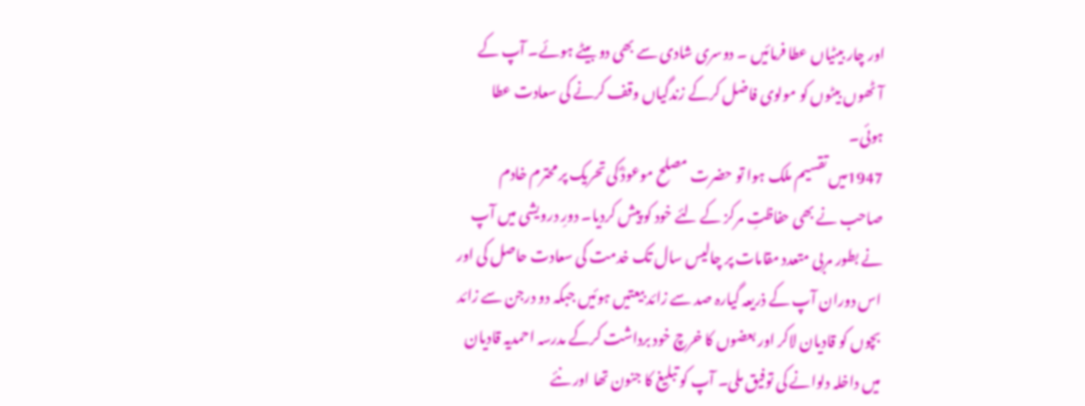اور چار بیٹیاں عطا فرمائیں ۔ دوسری شادی سے بھی دو بیٹے ہوئے۔ آپ کے آٹھوں بیٹوں کو مولوی فاضل کرکے زندگیاں وقف کرنے کی سعادت عطا ہوئی۔
1947میں تقسیم ملک ہوا تو حضرت مصلح موعودؓ کی تحریک پر محترم خادم صاحب نے بھی حفاظتِ مرکز کے لئے خود کو پیش کردیا۔ دورِ درویشی میں آپ نے بطور مربی متعدد مقامات پر چالیس سال تک خدمت کی سعادت حاصل کی اور اس دوران آپ کے ذریعہ گیارہ صد سے زائد بیعتیں ہوئیں جبکہ دو درجن سے زائد بچوں کو قادیان لاکر اور بعضوں کا خرچ خود برداشت کرکے مدرسہ احمدیہ قادیان میں داخلہ دلوانے کی توفیق ملی۔ آپ کو تبلیغ کا جنون تھا اور نئے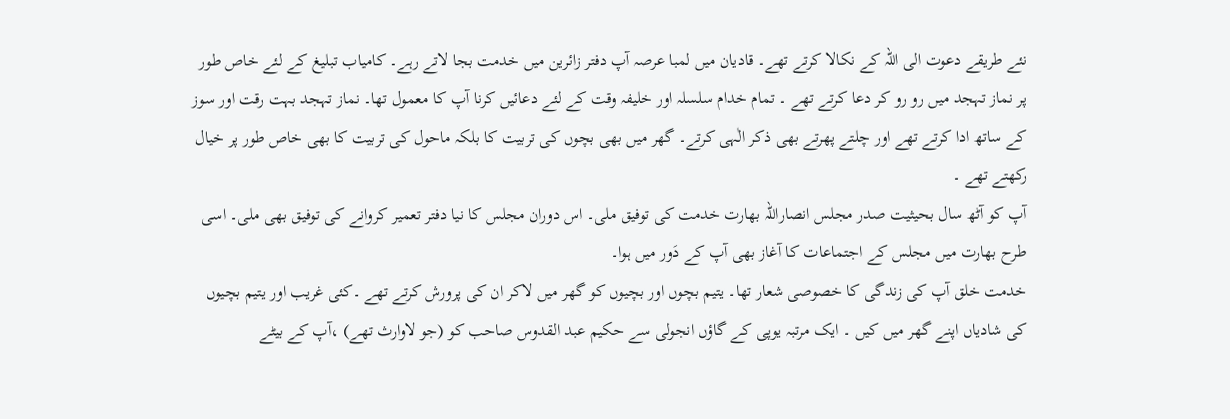نئے طریقے دعوت الی اللہ کے نکالا کرتے تھے۔ قادیان میں لمبا عرصہ آپ دفتر زائرین میں خدمت بجا لاتے رہے۔ کامیاب تبلیغ کے لئے خاص طور پر نماز تہجد میں رو رو کر دعا کرتے تھے ۔ تمام خدام سلسلہ اور خلیفہ وقت کے لئے دعائیں کرنا آپ کا معمول تھا۔ نماز تہجد بہت رقت اور سوز کے ساتھ ادا کرتے تھے اور چلتے پھرتے بھی ذکر الٰہی کرتے۔ گھر میں بھی بچوں کی تربیت کا بلکہ ماحول کی تربیت کا بھی خاص طور پر خیال رکھتے تھے ۔
آپ کو آٹھ سال بحیثیت صدر مجلس انصاراللہ بھارت خدمت کی توفیق ملی۔ اس دوران مجلس کا نیا دفتر تعمیر کروانے کی توفیق بھی ملی۔ اسی طرح بھارت میں مجلس کے اجتماعات کا آغاز بھی آپ کے دَور میں ہوا۔
خدمت خلق آپ کی زندگی کا خصوصی شعار تھا۔ یتیم بچوں اور بچیوں کو گھر میں لاکر ان کی پرورش کرتے تھے ۔کئی غریب اور یتیم بچیوں کی شادیاں اپنے گھر میں کیں ۔ ایک مرتبہ یوپی کے گاؤں انجولی سے حکیم عبد القدوس صاحب کو (جو لاوارث تھے) ،آپ کے بیٹے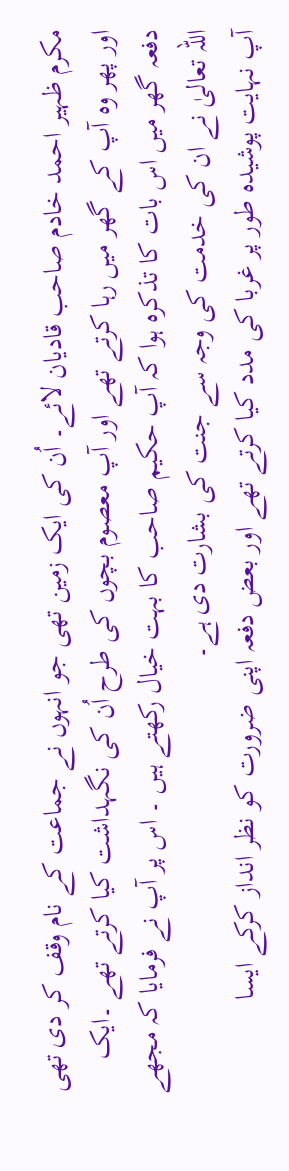مکرم ظہیر احمد خادم صاحب قادیان لائے۔ اُن کی ایک زمین تھی جو انہوں نے جماعت کے نام وقف کر دی تھی اور پھر وہ آپ کے گھر میں رہا کرتے تھے اور آپ معصوم بچوں کی طرح اُن کی نگہداشت کیا کرتے تھے ۔ایک دفعہ گھر میں اس بات کا تذکرہ ہوا کہ آپ حکیم صاحب کا بہت خیال رکھتے ہیں ۔ اس پر آپ نے فرمایا کہ مجھے اللہ تعالیٰ نے ان کی خدمت کی وجہ سے جنت کی بشارت دی ہے۔
آپ نہایت پوشیدہ طور پر غربا کی مدد کیا کرتے تھے اور بعض دفعہ اپنی ضرورت کو نظر انداز کرکے ایسا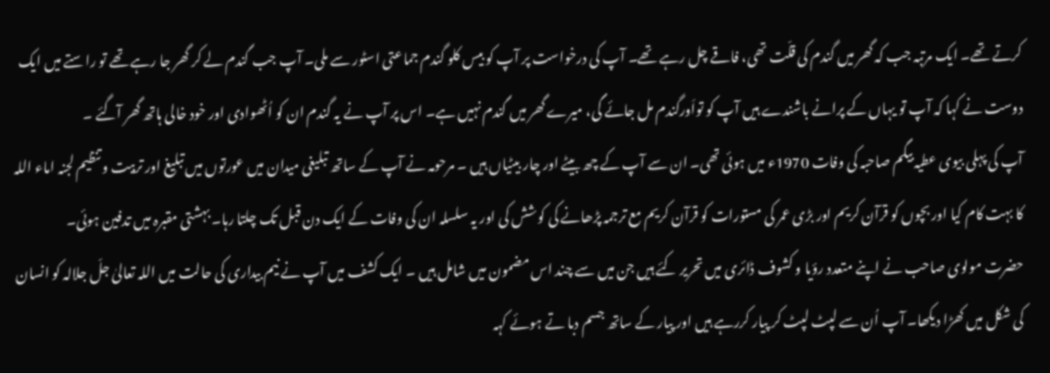کرتے تھے۔ ایک مرتبہ جب کہ گھر میں گندم کی قلّت تھی، فاقے چل رہے تھے۔ آپ کی درخواست پر آپ کو بیس کلو گندم جماعتی اسٹور سے ملی۔ آپ جب گندم لے کر گھر جا رہے تھے تو راستے میں ایک دوست نے کہا کہ آپ تو یہاں کے پرانے باشندے ہیں آپ کو تواَورگندم مل جائے گی، میرے گھر میں گندم نہیں ہے۔ اس پر آپ نے یہ گندم ان کو اُٹھوادی اور خود خالی ہاتھ گھر آگئے ۔
آپ کی پہلی بیوی عطیہ بیگم صاحبہ کی وفات 1970ء میں ہوئی تھی۔ ان سے آپ کے چھ بیٹے اور چار بیٹیاں ہیں ۔ مرحومہ نے آپ کے ساتھ تبلیغی میدان میں عورتوں میں تبلیغ اور تربیت و تنظیم لجنہ اماء اللہ کا بہت کام کیا اور بچوں کو قرآن کریم اور بڑی عمر کی مستورات کو قرآن کریم مع ترجمہ پڑھانے کی کوشش کی اور یہ سلسلہ ان کی وفات کے ایک دن قبل تک چلتا رہا۔ بہشتی مقبرہ میں تدفین ہوئی۔
حضرت مولوی صاحب نے اپنے متعدد رؤیا و کشوف ڈائری میں تحریر کئے ہیں جن میں سے چند اس مضمون میں شامل ہیں ۔ ایک کشف میں آپ نے نیم بیداری کی حالت میں اللہ تعالیٰ جلّ جلالہ کو انسان کی شکل میں کھڑا دیکھا۔ آپ اُن سے لپٹ لپٹ کر پیار کررہے ہیں اور پیار کے ساتھ جسم دبا تے ہوئے کہہ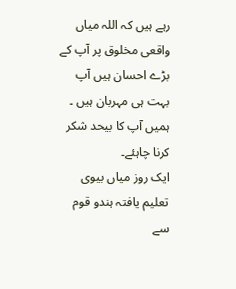رہے ہیں کہ اللہ میاں واقعی مخلوق پر آپ کے بڑے احسان ہیں آپ بہت ہی مہربان ہیں ۔ ہمیں آپ کا بیحد شکر کرنا چاہئے۔
ایک روز میاں بیوی تعلیم یافتہ ہندو قوم سے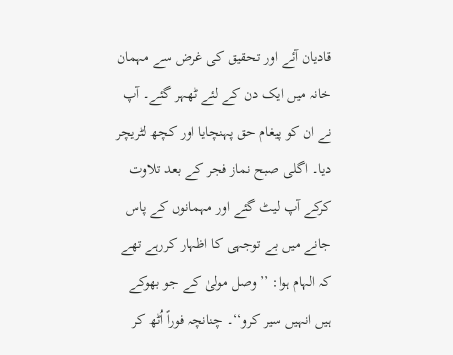قادیان آئے اور تحقیق کی غرض سے مہمان خانہ میں ایک دن کے لئے ٹھہر گئے۔ آپ نے ان کو پیغام حق پہنچایا اور کچھ لٹریچر دیا۔ اگلی صبح نماز فجر کے بعد تلاوت کرکے آپ لیٹ گئے اور مہمانوں کے پاس جانے میں بے توجہی کا اظہار کررہے تھے کہ الہام ہوا: ’’ وصل مولیٰ کے جو بھوکے ہیں انہیں سیر کرو‘‘۔ چنانچہ فوراً اُٹھ کر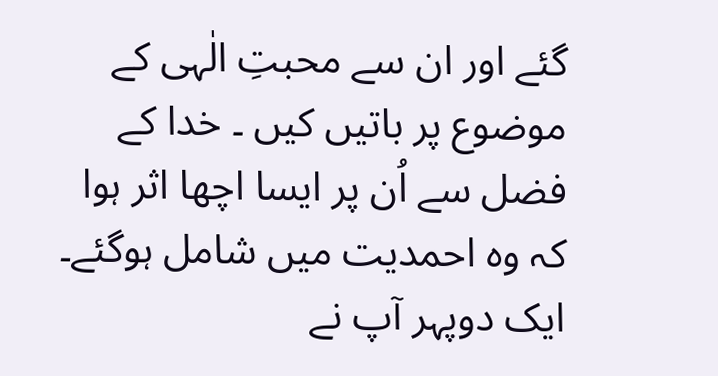گئے اور ان سے محبتِ الٰہی کے موضوع پر باتیں کیں ۔ خدا کے فضل سے اُن پر ایسا اچھا اثر ہوا کہ وہ احمدیت میں شامل ہوگئے۔
ایک دوپہر آپ نے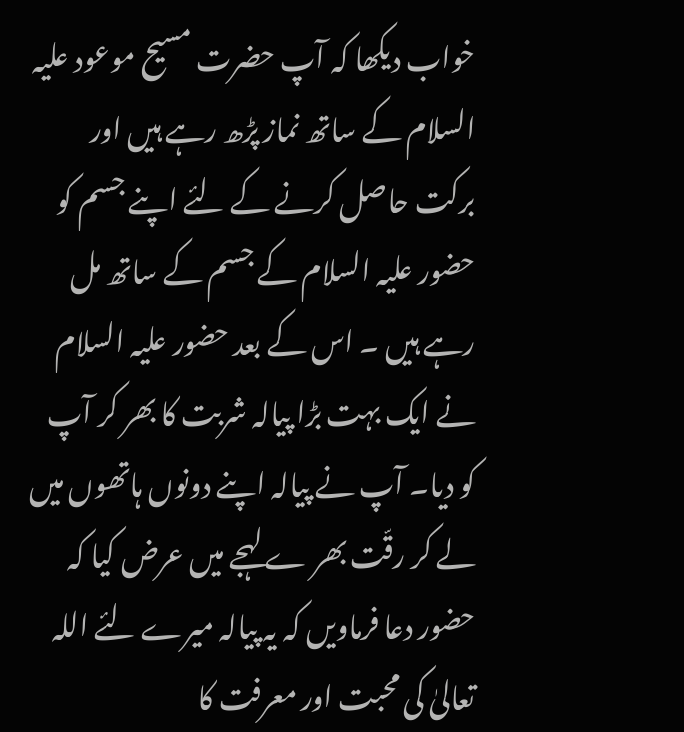خواب دیکھا کہ آپ حضرت مسیح موعود علیہ السلام کے ساتھ نماز پڑھ رہے ہیں اور برکت حاصل کرنے کے لئے اپنے جسم کو حضور علیہ السلام کے جسم کے ساتھ مل رہے ہیں ۔ اس کے بعد حضور علیہ السلام نے ایک بہت بڑا پیالہ شربت کا بھر کر آپ کو دیا۔ آپ نے پیالہ اپنے دونوں ہاتھوں میں لے کر رقّت بھر ے لہجے میں عرض کیا کہ حضور دعا فرماویں کہ یہ پیالہ میرے لئے اللہ تعالیٰ کی محبت اور معرفت کا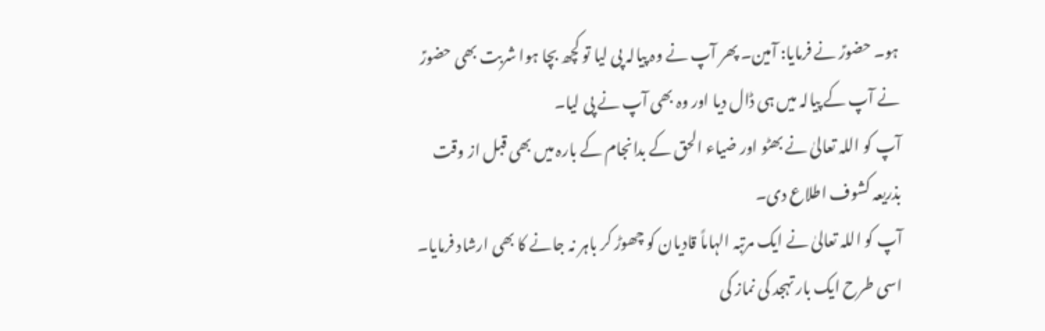ہو۔ حضورؑ نے فرمایا: آمین۔ پھر آپ نے وہ پیالہ پی لیا تو کچھ بچا ہوا شربت بھی حضورؑ نے آپ کے پیالہ میں ہی ڈال دیا اور وہ بھی آپ نے پی لیا۔
آپ کو اللہ تعالیٰ نے بھٹو اور ضیاء الحق کے بدانجام کے بارہ میں بھی قبل از وقت بذریعہ کشوف اطلاع دی۔
آپ کو اللہ تعالیٰ نے ایک مرتبہ الہاماً قادیان کو چھوڑ کر باہر نہ جانے کا بھی ارشاد فرمایا۔ اسی طرح ایک بار تہجد کی نماز کی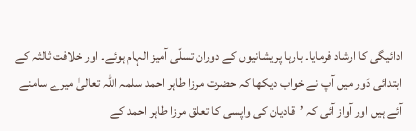ادائیگی کا ارشاد فرمایا۔ بارہا پریشانیوں کے دوران تسلّی آمیز الہام ہوئے۔ اور خلافت ثالثہ کے ابتدائی دَور میں آپ نے خواب دیکھا کہ حضرت مرزا طاہر احمد سلمہ اللہ تعالیٰ میرے سامنے آئے ہیں اور آواز آئی کہ ’قادیان کی واپسی کا تعلق مرزا طاہر احمد کے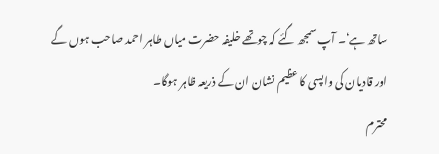ساتھ ہے‘۔ آپ سمجھ گئے کہ چوتھے خلیفہ حضرت میاں طاہر احمد صاحب ہوں گے اور قادیان کی واپسی کا عظیم نشان ان کے ذریعہ ظاہر ہوگا۔
محترم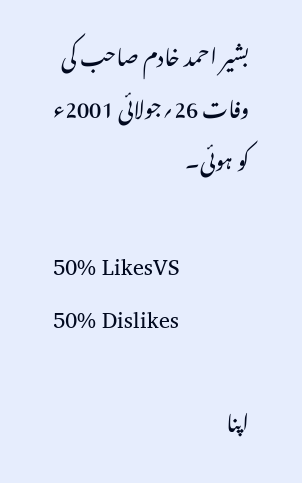بشیر احمد خادم صاحب کی وفات 26؍جولائی 2001ء کو ہوئی۔

50% LikesVS
50% Dislikes

اپنا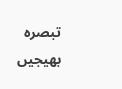تبصرہ بھیجیں